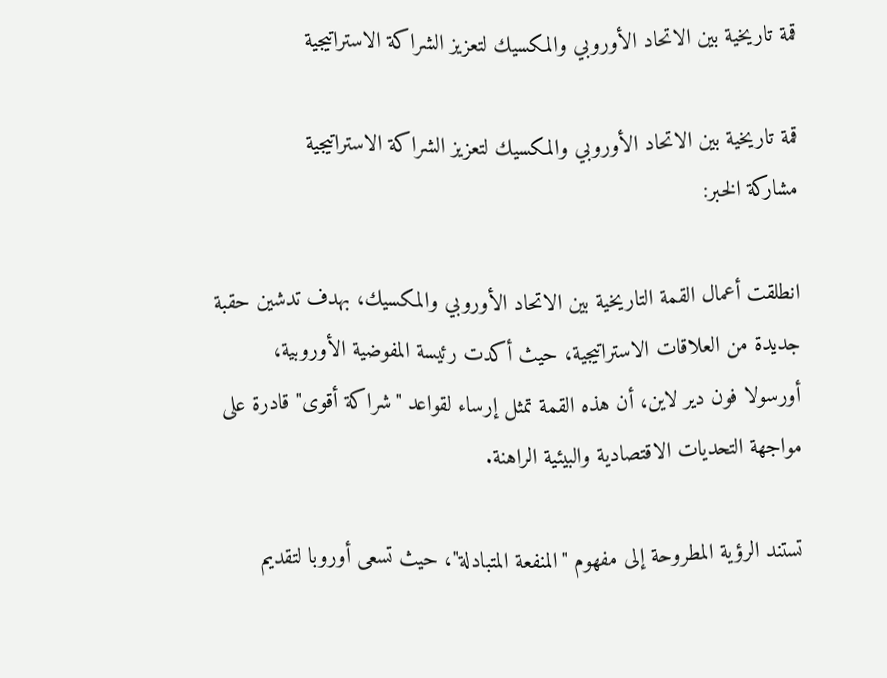قمة تاريخية بين الاتحاد الأوروبي والمكسيك لتعزيز الشراكة الاستراتيجية

قمة تاريخية بين الاتحاد الأوروبي والمكسيك لتعزيز الشراكة الاستراتيجية
مشاركة الخبر:

انطلقت أعمال القمة التاريخية بين الاتحاد الأوروبي والمكسيك، بهدف تدشين حقبة جديدة من العلاقات الاستراتيجية، حيث أكدت رئيسة المفوضية الأوروبية، أورسولا فون دير لاين، أن هذه القمة تمثل إرساء لقواعد "شراكة أقوى" قادرة على مواجهة التحديات الاقتصادية والبيئية الراهنة.

تستند الرؤية المطروحة إلى مفهوم "المنفعة المتبادلة"، حيث تسعى أوروبا لتقديم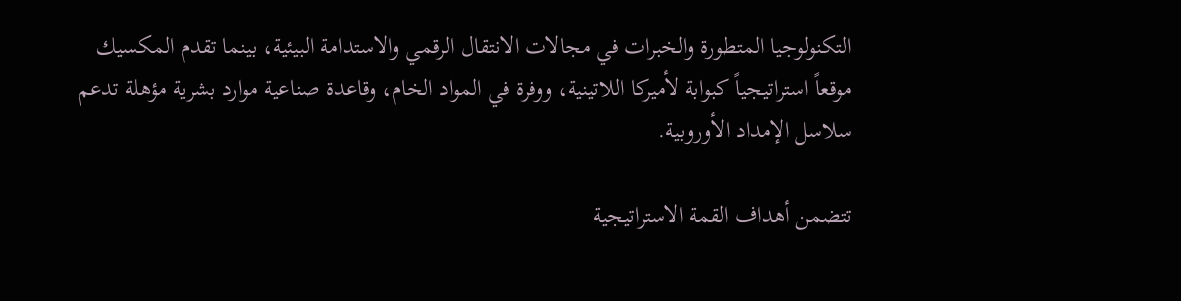التكنولوجيا المتطورة والخبرات في مجالات الانتقال الرقمي والاستدامة البيئية، بينما تقدم المكسيك موقعاً استراتيجياً كبوابة لأميركا اللاتينية، ووفرة في المواد الخام، وقاعدة صناعية موارد بشرية مؤهلة تدعم سلاسل الإمداد الأوروبية.

تتضمن أهداف القمة الاستراتيجية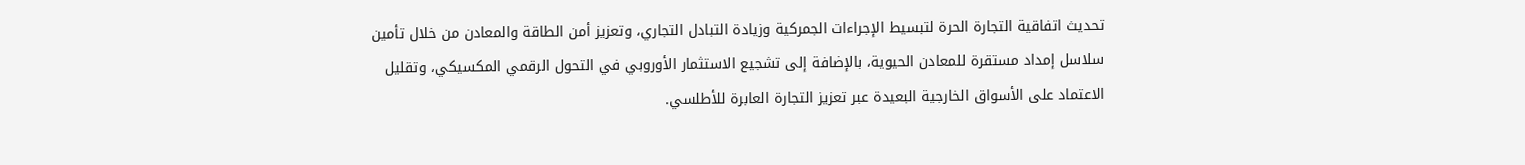تحديث اتفاقية التجارة الحرة لتبسيط الإجراءات الجمركية وزيادة التبادل التجاري، وتعزيز أمن الطاقة والمعادن من خلال تأمين سلاسل إمداد مستقرة للمعادن الحيوية، بالإضافة إلى تشجيع الاستثمار الأوروبي في التحول الرقمي المكسيكي، وتقليل الاعتماد على الأسواق الخارجية البعيدة عبر تعزيز التجارة العابرة للأطلسي.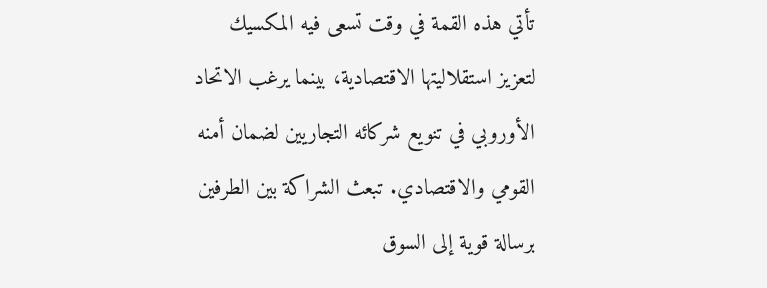تأتي هذه القمة في وقت تسعى فيه المكسيك لتعزيز استقلاليتها الاقتصادية، بينما يرغب الاتحاد الأوروبي في تنويع شركائه التجاريين لضمان أمنه القومي والاقتصادي. تبعث الشراكة بين الطرفين برسالة قوية إلى السوق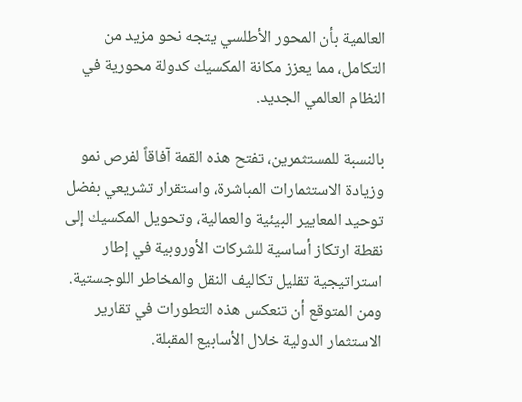العالمية بأن المحور الأطلسي يتجه نحو مزيد من التكامل، مما يعزز مكانة المكسيك كدولة محورية في النظام العالمي الجديد.

بالنسبة للمستثمرين، تفتح هذه القمة آفاقاً لفرص نمو وزيادة الاستثمارات المباشرة، واستقرار تشريعي بفضل توحيد المعايير البيئية والعمالية، وتحويل المكسيك إلى نقطة ارتكاز أساسية للشركات الأوروبية في إطار استراتيجية تقليل تكاليف النقل والمخاطر اللوجستية. ومن المتوقع أن تنعكس هذه التطورات في تقارير الاستثمار الدولية خلال الأسابيع المقبلة.